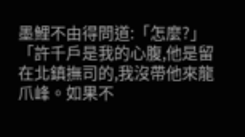墨鯉不由得問道:「怎麼?」
「許千戶是我的心腹,他是留在北鎮撫司的,我沒帶他來龍爪峰。如果不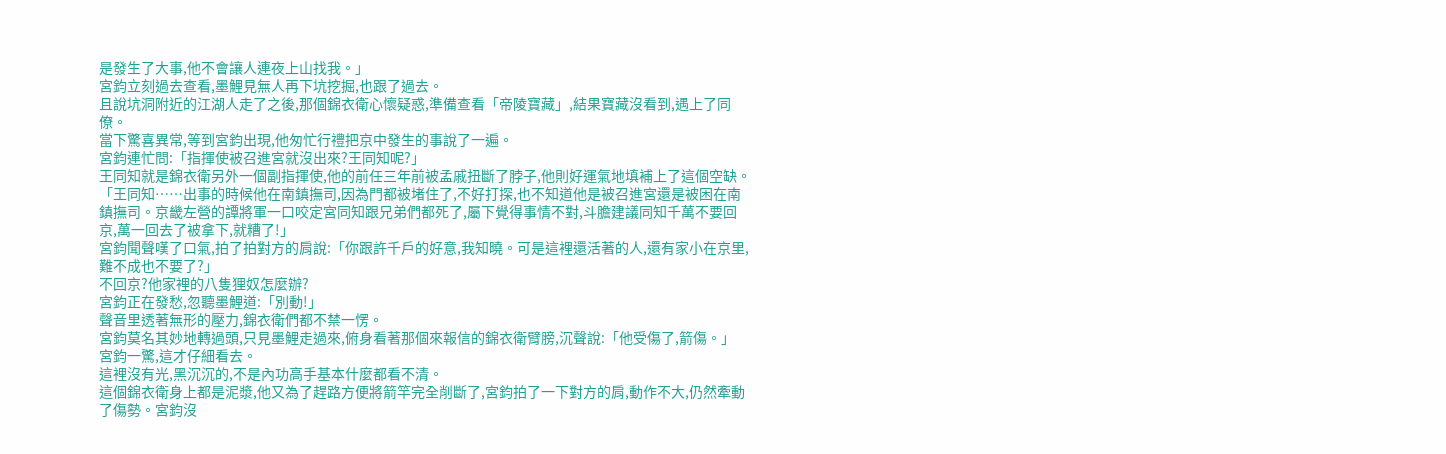是發生了大事,他不會讓人連夜上山找我。」
宮鈞立刻過去查看,墨鯉見無人再下坑挖掘,也跟了過去。
且說坑洞附近的江湖人走了之後,那個錦衣衛心懷疑惑,準備查看「帝陵寶藏」,結果寶藏沒看到,遇上了同僚。
當下驚喜異常,等到宮鈞出現,他匆忙行禮把京中發生的事說了一遍。
宮鈞連忙問:「指揮使被召進宮就沒出來?王同知呢?」
王同知就是錦衣衛另外一個副指揮使,他的前任三年前被孟戚扭斷了脖子,他則好運氣地填補上了這個空缺。
「王同知……出事的時候他在南鎮撫司,因為門都被堵住了,不好打探,也不知道他是被召進宮還是被困在南鎮撫司。京畿左營的譚將軍一口咬定宮同知跟兄弟們都死了,屬下覺得事情不對,斗膽建議同知千萬不要回京,萬一回去了被拿下,就糟了!」
宮鈞聞聲嘆了口氣,拍了拍對方的肩說:「你跟許千戶的好意,我知曉。可是這裡還活著的人,還有家小在京里,難不成也不要了?」
不回京?他家裡的八隻狸奴怎麼辦?
宮鈞正在發愁,忽聽墨鯉道:「別動!」
聲音里透著無形的壓力,錦衣衛們都不禁一愣。
宮鈞莫名其妙地轉過頭,只見墨鯉走過來,俯身看著那個來報信的錦衣衛臂膀,沉聲說:「他受傷了,箭傷。」
宮鈞一驚,這才仔細看去。
這裡沒有光,黑沉沉的,不是內功高手基本什麼都看不清。
這個錦衣衛身上都是泥漿,他又為了趕路方便將箭竿完全削斷了,宮鈞拍了一下對方的肩,動作不大,仍然牽動了傷勢。宮鈞沒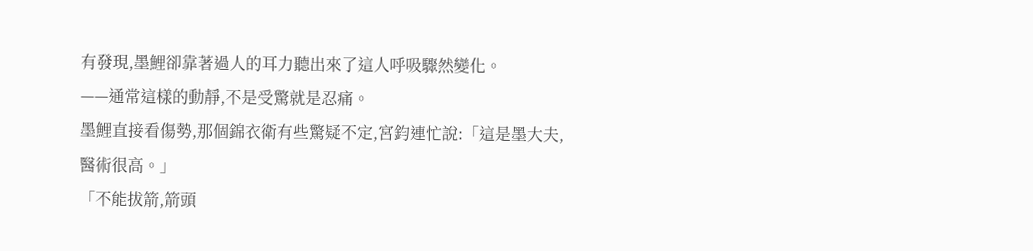有發現,墨鯉卻靠著過人的耳力聽出來了這人呼吸驟然變化。
——通常這樣的動靜,不是受驚就是忍痛。
墨鯉直接看傷勢,那個錦衣衛有些驚疑不定,宮鈞連忙說:「這是墨大夫,醫術很高。」
「不能拔箭,箭頭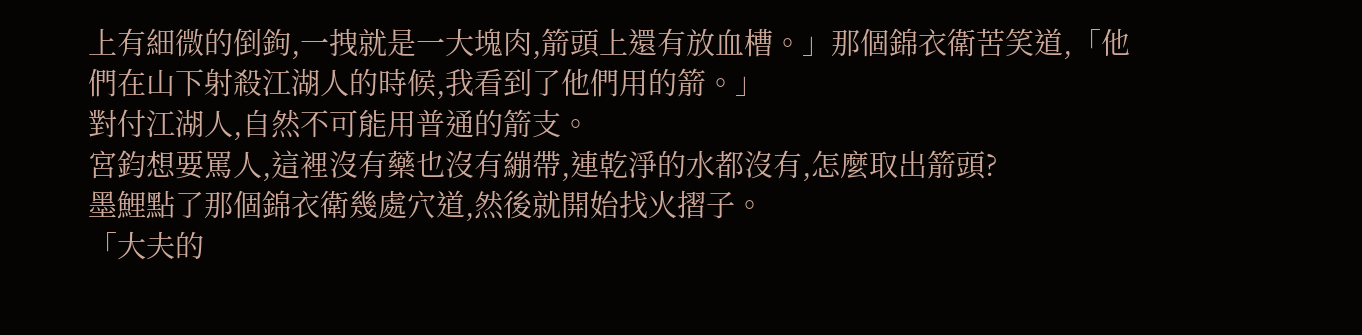上有細微的倒鉤,一拽就是一大塊肉,箭頭上還有放血槽。」那個錦衣衛苦笑道,「他們在山下射殺江湖人的時候,我看到了他們用的箭。」
對付江湖人,自然不可能用普通的箭支。
宮鈞想要罵人,這裡沒有藥也沒有繃帶,連乾淨的水都沒有,怎麼取出箭頭?
墨鯉點了那個錦衣衛幾處穴道,然後就開始找火摺子。
「大夫的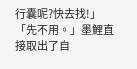行囊呢?快去找!」
「先不用。」墨鯉直接取出了自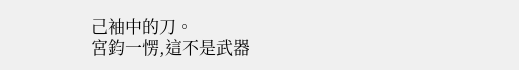己袖中的刀。
宮鈞一愣,這不是武器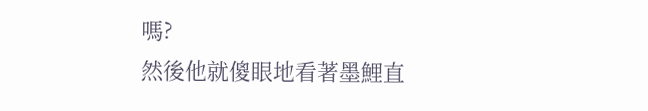嗎?
然後他就傻眼地看著墨鯉直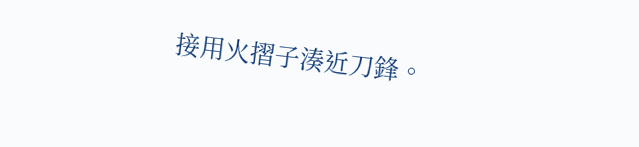接用火摺子湊近刀鋒。